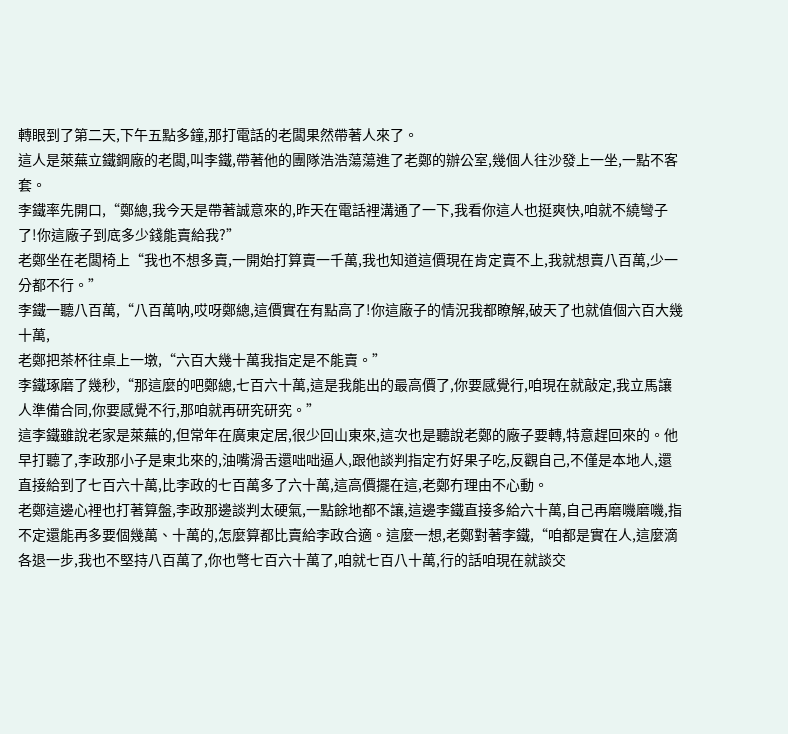轉眼到了第二天,下午五點多鐘,那打電話的老闆果然帶著人來了。
這人是萊蕪立鐵鋼廠的老闆,叫李鐵,帶著他的團隊浩浩蕩蕩進了老鄭的辦公室,幾個人往沙發上一坐,一點不客套。
李鐵率先開口,“鄭總,我今天是帶著誠意來的,昨天在電話裡溝通了一下,我看你這人也挺爽快,咱就不繞彎子了!你這廠子到底多少錢能賣給我?”
老鄭坐在老闆椅上“我也不想多賣,一開始打算賣一千萬,我也知道這價現在肯定賣不上,我就想賣八百萬,少一分都不行。”
李鐵一聽八百萬,“八百萬呐,哎呀鄭總,這價實在有點高了!你這廠子的情況我都瞭解,破天了也就值個六百大幾十萬,
老鄭把茶杯往桌上一墩,“六百大幾十萬我指定是不能賣。”
李鐵琢磨了幾秒,“那這麼的吧鄭總,七百六十萬,這是我能出的最高價了,你要感覺行,咱現在就敲定,我立馬讓人準備合同,你要感覺不行,那咱就再研究研究。”
這李鐵雖說老家是萊蕪的,但常年在廣東定居,很少回山東來,這次也是聽說老鄭的廠子要轉,特意趕回來的。他早打聽了,李政那小子是東北來的,油嘴滑舌還咄咄逼人,跟他談判指定冇好果子吃,反觀自己,不僅是本地人,還直接給到了七百六十萬,比李政的七百萬多了六十萬,這高價擺在這,老鄭冇理由不心動。
老鄭這邊心裡也打著算盤,李政那邊談判太硬氣,一點餘地都不讓,這邊李鐵直接多給六十萬,自己再磨嘰磨嘰,指不定還能再多要個幾萬、十萬的,怎麼算都比賣給李政合適。這麼一想,老鄭對著李鐵,“咱都是實在人,這麼滴各退一步,我也不堅持八百萬了,你也彆七百六十萬了,咱就七百八十萬,行的話咱現在就談交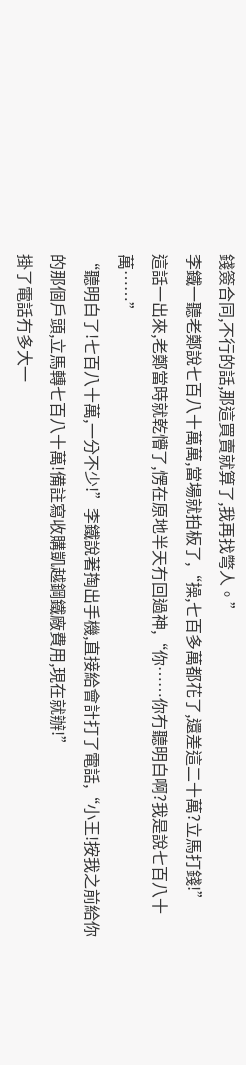錢簽合同,不行的話,那這買賣就算了,我再找彆人。”
李鐵一聽老鄭說七百八十萬萬,當場就拍板了,“操,七百多萬都花了,還差這二十萬?立馬打錢!”
這話一出來,老鄭當時就乾懵了,愣在原地半天冇回過神,“你……你冇聽明白啊?我是說七百八十萬……”
“聽明白了!七百八十萬,一分不少!”李鐵說著掏出手機,直接給會計打了電話,“小王!按我之前給你的那個戶頭,立馬轉七百八十萬!備註寫收購凱越鋼鐵廠費用,現在就辦!”
掛了電話冇多大一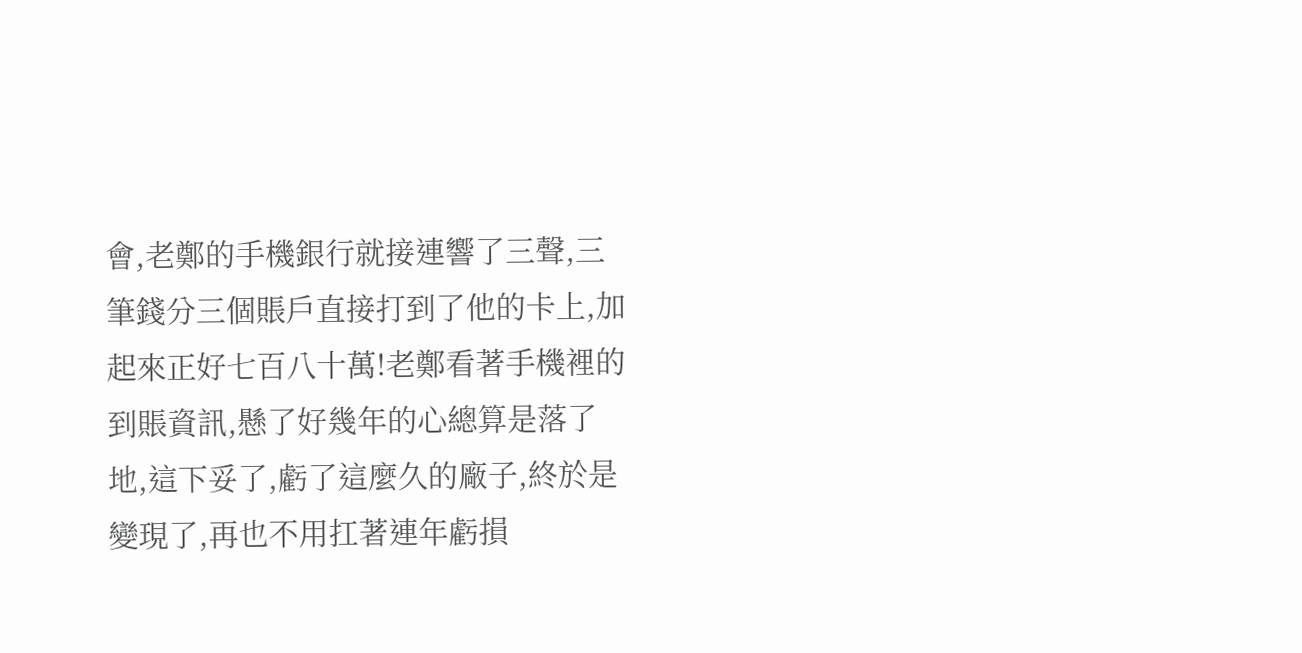會,老鄭的手機銀行就接連響了三聲,三筆錢分三個賬戶直接打到了他的卡上,加起來正好七百八十萬!老鄭看著手機裡的到賬資訊,懸了好幾年的心總算是落了地,這下妥了,虧了這麼久的廠子,終於是變現了,再也不用扛著連年虧損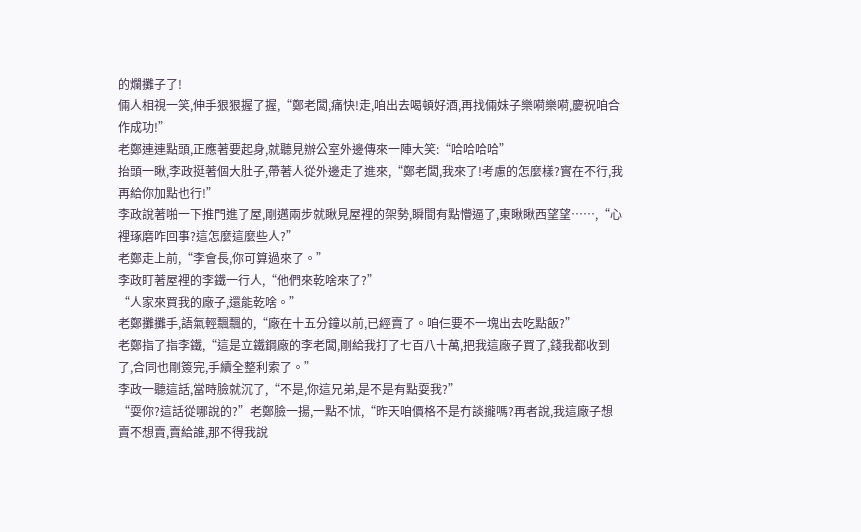的爛攤子了!
倆人相視一笑,伸手狠狠握了握,“鄭老闆,痛快!走,咱出去喝頓好酒,再找倆妹子樂嗬樂嗬,慶祝咱合作成功!”
老鄭連連點頭,正應著要起身,就聽見辦公室外邊傳來一陣大笑:“哈哈哈哈”
抬頭一瞅,李政挺著個大肚子,帶著人從外邊走了進來,“鄭老闆,我來了!考慮的怎麼樣?實在不行,我再給你加點也行!”
李政說著啪一下推門進了屋,剛邁兩步就瞅見屋裡的架勢,瞬間有點懵逼了,東瞅瞅西望望……,“心裡琢磨咋回事?這怎麼這麼些人?”
老鄭走上前,“李會長,你可算過來了。”
李政盯著屋裡的李鐵一行人,“他們來乾啥來了?”
“人家來買我的廠子,還能乾啥。”
老鄭攤攤手,語氣輕飄飄的,“廠在十五分鐘以前,已經賣了。咱仨要不一塊出去吃點飯?”
老鄭指了指李鐵,“這是立鐵鋼廠的李老闆,剛給我打了七百八十萬,把我這廠子買了,錢我都收到了,合同也剛簽完,手續全整利索了。”
李政一聽這話,當時臉就沉了,“不是,你這兄弟,是不是有點耍我?”
“耍你?這話從哪說的?”老鄭臉一揚,一點不怵,“昨天咱價格不是冇談攏嗎?再者說,我這廠子想賣不想賣,賣給誰,那不得我說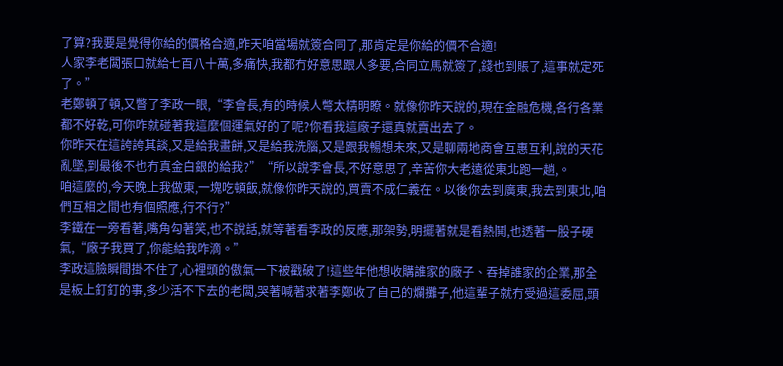了算?我要是覺得你給的價格合適,昨天咱當場就簽合同了,那肯定是你給的價不合適!
人家李老闆張口就給七百八十萬,多痛快,我都冇好意思跟人多要,合同立馬就簽了,錢也到賬了,這事就定死了。”
老鄭頓了頓,又瞥了李政一眼,“李會長,有的時候人彆太精明瞭。就像你昨天說的,現在金融危機,各行各業都不好乾,可你咋就碰著我這麼個運氣好的了呢?你看我這廠子還真就賣出去了。
你昨天在這誇誇其談,又是給我畫餅,又是給我洗腦,又是跟我暢想未來,又是聊兩地商會互惠互利,說的天花亂墜,到最後不也冇真金白銀的給我?”“所以說李會長,不好意思了,辛苦你大老遠從東北跑一趟,。
咱這麼的,今天晚上我做東,一塊吃頓飯,就像你昨天說的,買賣不成仁義在。以後你去到廣東,我去到東北,咱們互相之間也有個照應,行不行?”
李鐵在一旁看著,嘴角勾著笑,也不說話,就等著看李政的反應,那架勢,明擺著就是看熱鬨,也透著一股子硬氣,“廠子我買了,你能給我咋滴。”
李政這臉瞬間掛不住了,心裡頭的傲氣一下被戳破了!這些年他想收購誰家的廠子、吞掉誰家的企業,那全是板上釘釘的事,多少活不下去的老闆,哭著喊著求著李鄭收了自己的爛攤子,他這輩子就冇受過這委屈,頭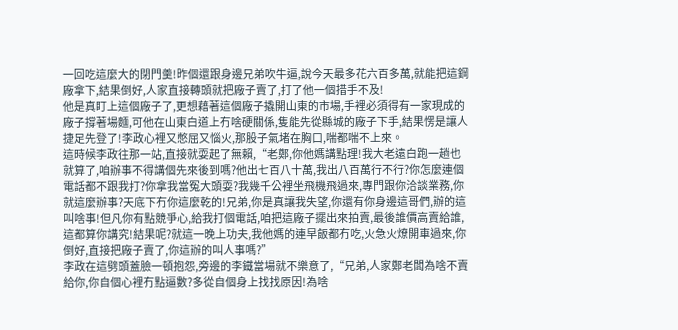一回吃這麼大的閉門羹!昨個還跟身邊兄弟吹牛逼,說今天最多花六百多萬,就能把這鋼廠拿下,結果倒好,人家直接轉頭就把廠子賣了,打了他一個措手不及!
他是真盯上這個廠子了,更想藉著這個廠子撬開山東的市場,手裡必須得有一家現成的廠子撐著場麵,可他在山東白道上冇啥硬關係,隻能先從縣城的廠子下手,結果愣是讓人捷足先登了!李政心裡又憋屈又惱火,那股子氣堵在胸口,喘都喘不上來。
這時候李政往那一站,直接就耍起了無賴,“老鄭,你他媽講點理!我大老遠白跑一趟也就算了,咱辦事不得講個先來後到嗎?他出七百八十萬,我出八百萬行不行?你怎麼連個電話都不跟我打?你拿我當冤大頭耍?我幾千公裡坐飛機飛過來,專門跟你洽談業務,你就這麼辦事?天底下冇你這麼乾的!兄弟,你是真讓我失望,你還有你身邊這哥們,辦的這叫啥事!但凡你有點競爭心,給我打個電話,咱把這廠子擺出來拍賣,最後誰價高賣給誰,這都算你講究!結果呢?就這一晚上功夫,我他媽的連早飯都冇吃,火急火燎開車過來,你倒好,直接把廠子賣了,你這辦的叫人事嗎?”
李政在這劈頭蓋臉一頓抱怨,旁邊的李鐵當場就不樂意了,“兄弟,人家鄭老闆為啥不賣給你,你自個心裡冇點逼數?多從自個身上找找原因!為啥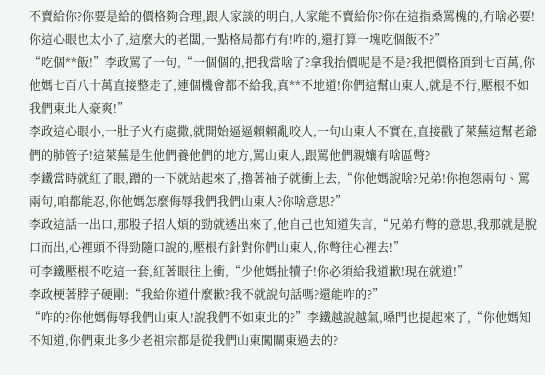不賣給你?你要是給的價格夠合理,跟人家談的明白,人家能不賣給你?你在這指桑罵槐的,冇啥必要!你這心眼也太小了,這麼大的老闆,一點格局都冇有!咋的,還打算一塊吃個飯不?”
“吃個**飯!”李政罵了一句,“一個個的,把我當啥了?拿我抬價呢是不是?我把價格頂到七百萬,你他媽七百八十萬直接整走了,連個機會都不給我,真**不地道!你們這幫山東人,就是不行,壓根不如我們東北人豪爽!”
李政這心眼小,一肚子火冇處撒,就開始逼逼賴賴亂咬人,一句山東人不實在,直接戳了萊蕪這幫老爺們的肺管子!這萊蕪是生他們養他們的地方,罵山東人,跟罵他們親孃有啥區彆?
李鐵當時就紅了眼,蹭的一下就站起來了,擼著袖子就衝上去,“你他媽說啥?兄弟!你抱怨兩句、罵兩句,咱都能忍,你他媽怎麼侮辱我們我們山東人?你啥意思?”
李政這話一出口,那股子招人煩的勁就透出來了,他自己也知道失言,“兄弟冇彆的意思,我那就是脫口而出,心裡頭不得勁隨口說的,壓根冇針對你們山東人,你彆往心裡去!”
可李鐵壓根不吃這一套,紅著眼往上衝,“少他媽扯犢子!你必須給我道歉!現在就道!”
李政梗著脖子硬剛:“我給你道什麼歉?我不就說句話嗎?還能咋的?”
“咋的?你他媽侮辱我們山東人!說我們不如東北的?”李鐵越說越氣,嗓門也提起來了,“你他媽知不知道,你們東北多少老祖宗都是從我們山東闖關東過去的?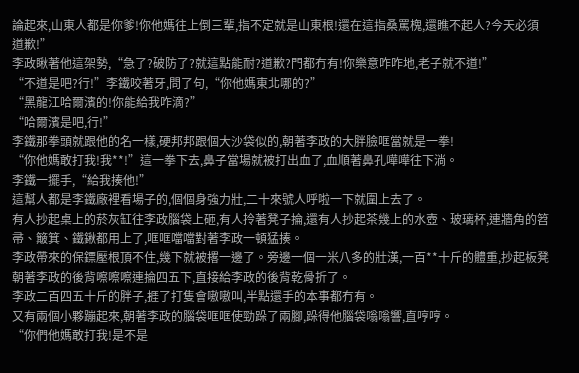論起來,山東人都是你爹!你他媽往上倒三輩,指不定就是山東根!還在這指桑罵槐,還瞧不起人?今天必須道歉!”
李政瞅著他這架勢,“急了?破防了?就這點能耐?道歉?門都冇有!你樂意咋咋地,老子就不道!”
“不道是吧?行!”李鐵咬著牙,問了句,“你他媽東北哪的?”
“黑龍江哈爾濱的!你能給我咋滴?”
“哈爾濱是吧,行!”
李鐵那拳頭就跟他的名一樣,硬邦邦跟個大沙袋似的,朝著李政的大胖臉哐當就是一拳!
“你他媽敢打我!我**!”這一拳下去,鼻子當場就被打出血了,血順著鼻孔嘩嘩往下淌。
李鐵一擺手,“給我揍他!”
這幫人都是李鐵廠裡看場子的,個個身強力壯,二十來號人呼啦一下就圍上去了。
有人抄起桌上的菸灰缸往李政腦袋上砸,有人拎著凳子掄,還有人抄起茶幾上的水壺、玻璃杯,連牆角的笤帚、簸箕、鐵鍬都用上了,哐哐噹噹對著李政一頓猛揍。
李政帶來的保鏢壓根頂不住,幾下就被撂一邊了。旁邊一個一米八多的壯漢,一百**十斤的體重,抄起板凳朝著李政的後背嚓嚓嚓連掄四五下,直接給李政的後背乾骨折了。
李政二百四五十斤的胖子,捱了打隻會嗷嗷叫,半點還手的本事都冇有。
又有兩個小夥蹦起來,朝著李政的腦袋哐哐使勁跺了兩腳,跺得他腦袋嗡嗡響,直哼哼。
“你們他媽敢打我!是不是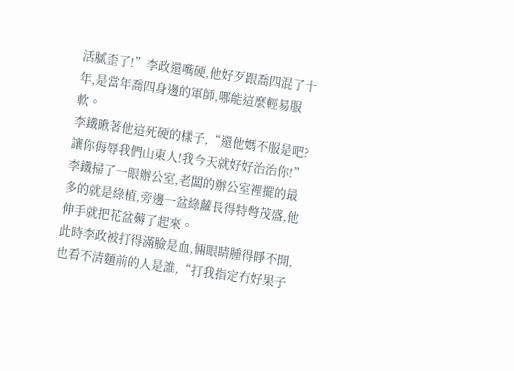活膩歪了!”李政還嘴硬,他好歹跟喬四混了十年,是當年喬四身邊的軍師,哪能這麼輕易服軟。
李鐵瞅著他這死硬的樣子,“還他媽不服是吧?讓你侮辱我們山東人!我今天就好好治治你!”
李鐵掃了一眼辦公室,老闆的辦公室裡擺的最多的就是綠植,旁邊一盆綠蘿長得特彆茂盛,他伸手就把花盆薅了起來。
此時李政被打得滿臉是血,倆眼睛腫得睜不開,也看不清麵前的人是誰,“打我指定冇好果子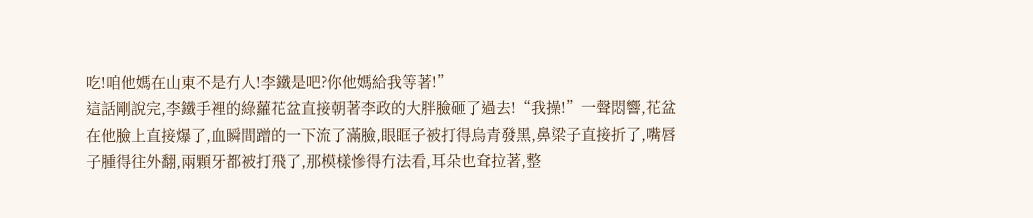吃!咱他媽在山東不是冇人!李鐵是吧?你他媽給我等著!”
這話剛說完,李鐵手裡的綠蘿花盆直接朝著李政的大胖臉砸了過去!“我操!”一聲悶響,花盆在他臉上直接爆了,血瞬間蹭的一下流了滿臉,眼眶子被打得烏青發黑,鼻梁子直接折了,嘴唇子腫得往外翻,兩顆牙都被打飛了,那模樣慘得冇法看,耳朵也耷拉著,整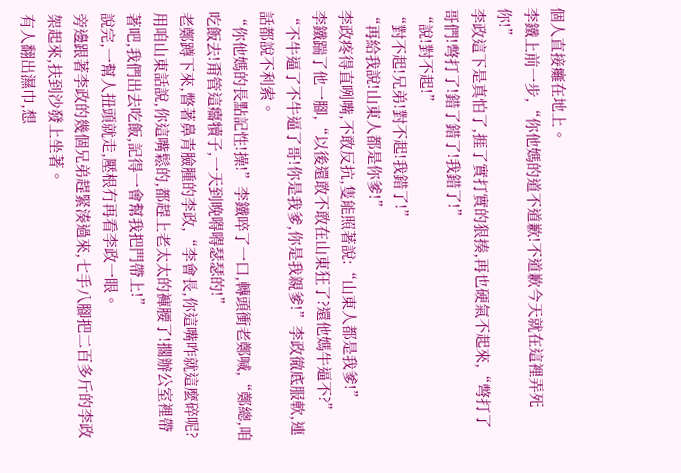個人直接癱在地上。
李鐵上前一步,“你他媽的道不道歉!不道歉今天就在這裡弄死你!”
李政這下是真怕了,捱了實打實的狠揍,再也硬氣不起來,“彆打了哥們!彆打了!錯了錯了!我錯了!”
“說!對不起!”
“對不起!兄弟!對不起!我錯了!”
“再給我說!山東人都是你爹!”
李政疼得直咧嘴,不敢反抗,隻能照著說:“山東人都是我爹!”
李鐵踹了他一腳,“以後還敢不敢在山東狂了?還他媽牛逼不?”
“不牛逼了不牛逼了哥!你是我爹,你是我親爹!”李政徹底服軟,連話都說不利索。
“你他媽的長點記性!操!”李鐵啐了一口,轉頭衝老鄭喊,“鄭總,咱吃飯去!甭管這癟犢子,一天到晚嘚嘚瑟瑟的!”
老鄭蹲下來,瞥著鼻青臉腫的李政,“李會長,你這嘴咋就這麼碎呢?用咱山東話說,你這嘴鬆的,都趕上老太太的褲腰了!擱辦公室裡帶著吧,我們出去吃飯,記得一會幫我把門帶上!”
說完,一幫人扭頭就走,壓根冇再看李政一眼。
旁邊跟著李政的幾個兄弟趕緊湊過來,七手八腳把二百多斤的李政架起來,扶到沙發上坐著。
有人翻出濕巾,想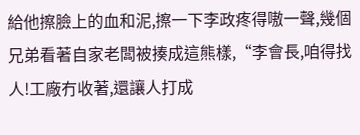給他擦臉上的血和泥,擦一下李政疼得嗷一聲,幾個兄弟看著自家老闆被揍成這熊樣,“李會長,咱得找人!工廠冇收著,還讓人打成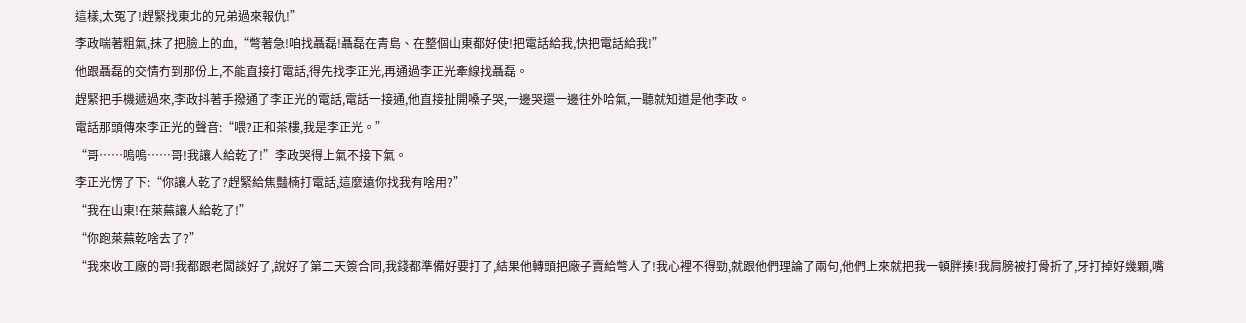這樣,太冤了!趕緊找東北的兄弟過來報仇!”
李政喘著粗氣,抹了把臉上的血,“彆著急!咱找聶磊!聶磊在青島、在整個山東都好使!把電話給我,快把電話給我!”
他跟聶磊的交情冇到那份上,不能直接打電話,得先找李正光,再通過李正光牽線找聶磊。
趕緊把手機遞過來,李政抖著手撥通了李正光的電話,電話一接通,他直接扯開嗓子哭,一邊哭還一邊往外哈氣,一聽就知道是他李政。
電話那頭傳來李正光的聲音:“喂?正和茶樓,我是李正光。”
“哥……嗚嗚……哥!我讓人給乾了!”李政哭得上氣不接下氣。
李正光愣了下:“你讓人乾了?趕緊給焦豔楠打電話,這麼遠你找我有啥用?”
“我在山東!在萊蕪讓人給乾了!”
“你跑萊蕪乾啥去了?”
“我來收工廠的哥!我都跟老闆談好了,說好了第二天簽合同,我錢都準備好要打了,結果他轉頭把廠子賣給彆人了!我心裡不得勁,就跟他們理論了兩句,他們上來就把我一頓胖揍!我肩膀被打骨折了,牙打掉好幾顆,嘴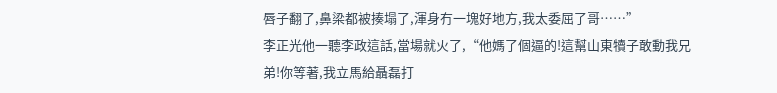唇子翻了,鼻梁都被揍塌了,渾身冇一塊好地方,我太委屈了哥……”
李正光他一聽李政這話,當場就火了,“他媽了個逼的!這幫山東犢子敢動我兄弟!你等著,我立馬給聶磊打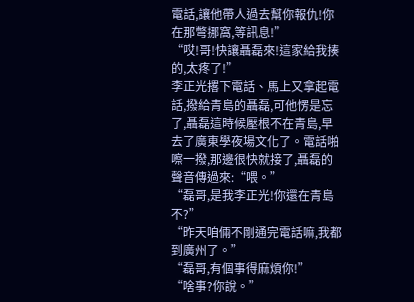電話,讓他帶人過去幫你報仇!你在那彆挪窩,等訊息!”
“哎!哥!快讓聶磊來!這家給我揍的,太疼了!”
李正光撂下電話、馬上又拿起電話,撥給青島的聶磊,可他愣是忘了,聶磊這時候壓根不在青島,早去了廣東學夜場文化了。電話啪嚓一撥,那邊很快就接了,聶磊的聲音傳過來:“喂。”
“磊哥,是我李正光!你還在青島不?”
“昨天咱倆不剛通完電話嘛,我都到廣州了。”
“磊哥,有個事得麻煩你!”
“啥事?你說。”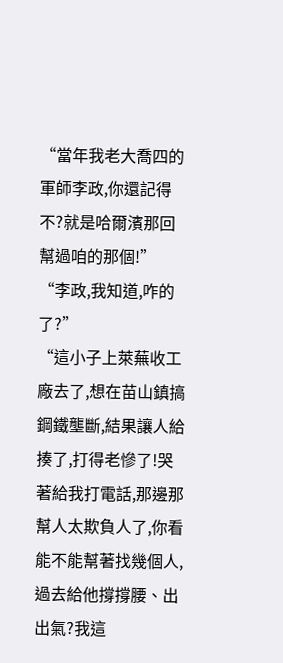“當年我老大喬四的軍師李政,你還記得不?就是哈爾濱那回幫過咱的那個!”
“李政,我知道,咋的了?”
“這小子上萊蕪收工廠去了,想在苗山鎮搞鋼鐵壟斷,結果讓人給揍了,打得老慘了!哭著給我打電話,那邊那幫人太欺負人了,你看能不能幫著找幾個人,過去給他撐撐腰、出出氣?我這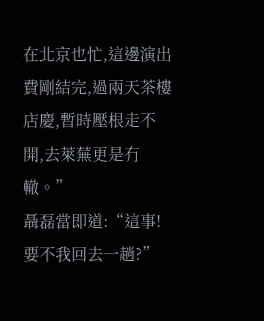在北京也忙,這邊演出費剛結完,過兩天茶樓店慶,暫時壓根走不開,去萊蕪更是冇轍。”
聶磊當即道:“這事!要不我回去一趟?”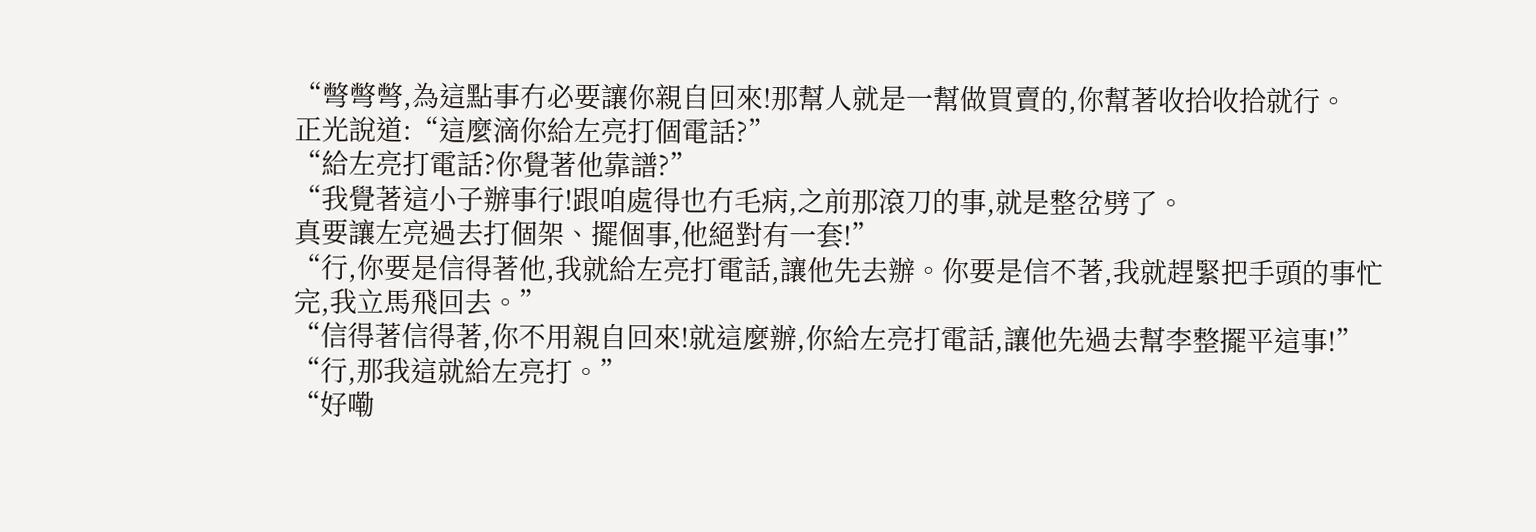“彆彆彆,為這點事冇必要讓你親自回來!那幫人就是一幫做買賣的,你幫著收拾收拾就行。
正光說道:“這麼滴你給左亮打個電話?”
“給左亮打電話?你覺著他靠譜?”
“我覺著這小子辦事行!跟咱處得也冇毛病,之前那滾刀的事,就是整岔劈了。
真要讓左亮過去打個架、擺個事,他絕對有一套!”
“行,你要是信得著他,我就給左亮打電話,讓他先去辦。你要是信不著,我就趕緊把手頭的事忙完,我立馬飛回去。”
“信得著信得著,你不用親自回來!就這麼辦,你給左亮打電話,讓他先過去幫李整擺平這事!”
“行,那我這就給左亮打。”
“好嘞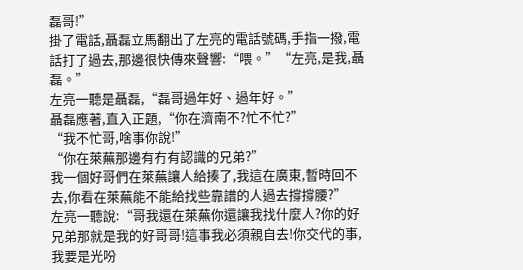磊哥!”
掛了電話,聶磊立馬翻出了左亮的電話號碼,手指一撥,電話打了過去,那邊很快傳來聲響:“喂。”“左亮,是我,聶磊。”
左亮一聽是聶磊,“磊哥過年好、過年好。”
聶磊應著,直入正題,“你在濟南不?忙不忙?”
“我不忙哥,啥事你說!”
“你在萊蕪那邊有冇有認識的兄弟?”
我一個好哥們在萊蕪讓人給揍了,我這在廣東,暫時回不去,你看在萊蕪能不能給找些靠譜的人過去撐撐腰?”
左亮一聽說:“哥我還在萊蕪你還讓我找什麼人?你的好兄弟那就是我的好哥哥!這事我必須親自去!你交代的事,我要是光吩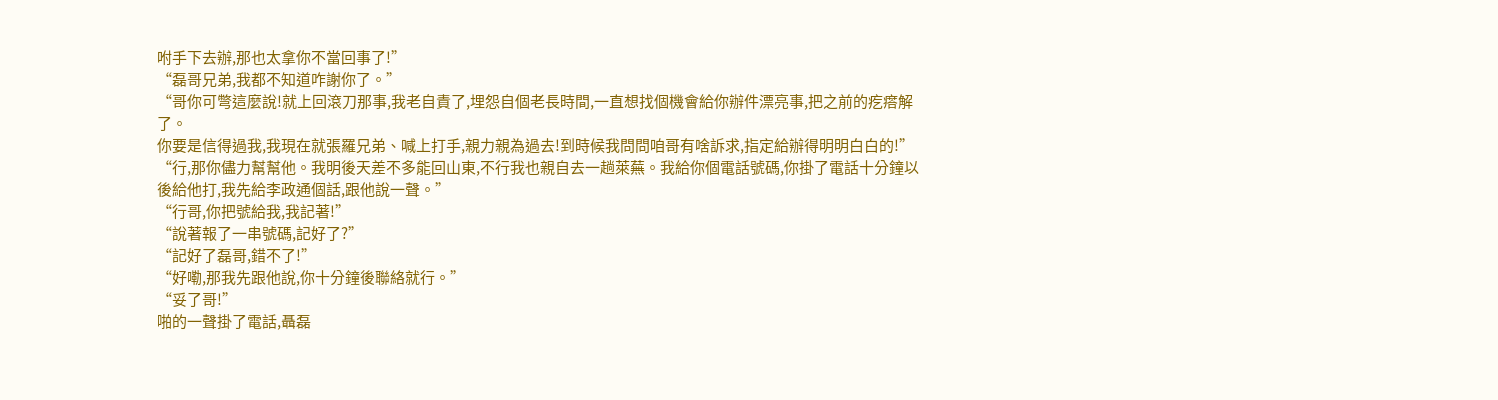咐手下去辦,那也太拿你不當回事了!”
“磊哥兄弟,我都不知道咋謝你了。”
“哥你可彆這麼說!就上回滾刀那事,我老自責了,埋怨自個老長時間,一直想找個機會給你辦件漂亮事,把之前的疙瘩解了。
你要是信得過我,我現在就張羅兄弟、喊上打手,親力親為過去!到時候我問問咱哥有啥訴求,指定給辦得明明白白的!”
“行,那你儘力幫幫他。我明後天差不多能回山東,不行我也親自去一趟萊蕪。我給你個電話號碼,你掛了電話十分鐘以後給他打,我先給李政通個話,跟他說一聲。”
“行哥,你把號給我,我記著!”
“說著報了一串號碼,記好了?”
“記好了磊哥,錯不了!”
“好嘞,那我先跟他說,你十分鐘後聯絡就行。”
“妥了哥!”
啪的一聲掛了電話,聶磊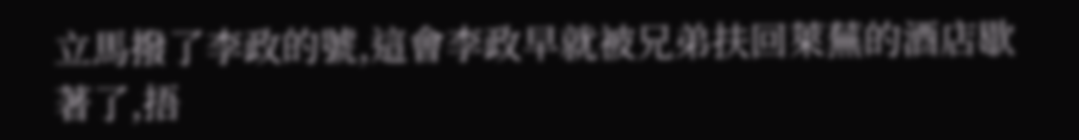立馬撥了李政的號,這會李政早就被兄弟扶回萊蕪的酒店歇著了,捂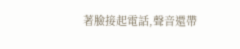著臉接起電話,聲音還帶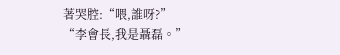著哭腔:“喂,誰呀?”
“李會長,我是聶磊。”